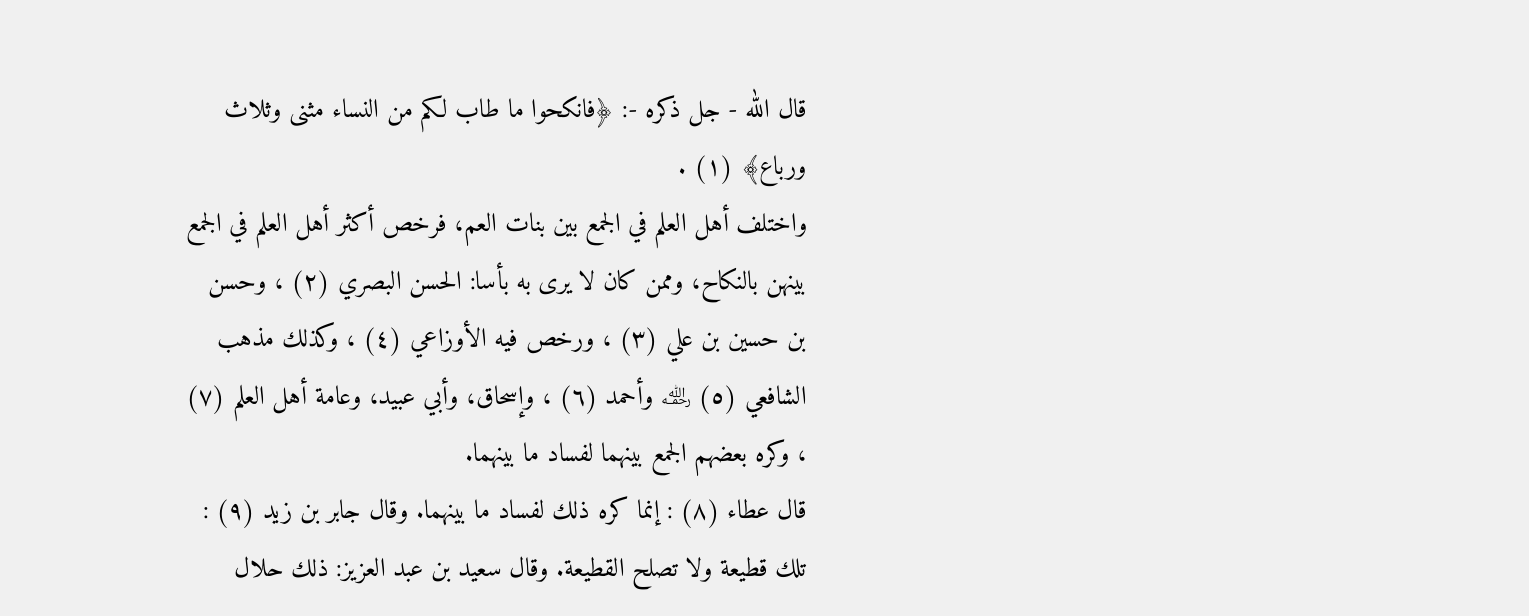قال الله - جل ذكره -: ﴿فانكحوا ما طاب لكم من النساء مثنى وثلاث ورباع﴾ (١) .
واختلف أهل العلم في الجمع بين بنات العم، فرخص أكثر أهل العلم في الجمع بينهن بالنكاح، وممن كان لا يرى به بأسا: الحسن البصري (٢) ، وحسن بن حسين بن علي (٣) ، ورخص فيه الأوزاعي (٤) ، وكذلك مذهب الشافعي (٥) ﵀ وأحمد (٦) ، وإسحاق، وأبي عبيد، وعامة أهل العلم (٧) ، وكره بعضهم الجمع بينهما لفساد ما بينهما.
قال عطاء (٨) : إنما كره ذلك لفساد ما بينهما. وقال جابر بن زيد (٩) : تلك قطيعة ولا تصلح القطيعة. وقال سعيد بن عبد العزيز: ذلك حلال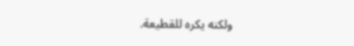ولكنه يكره للقطيعة.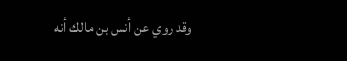وقد روي عن أنس بن مالك أنه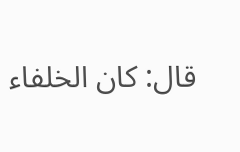قال: كان الخلفاء